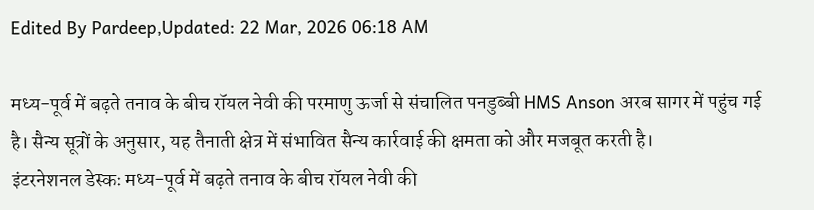Edited By Pardeep,Updated: 22 Mar, 2026 06:18 AM

मध्य-पूर्व में बढ़ते तनाव के बीच रॉयल नेवी की परमाणु ऊर्जा से संचालित पनडुब्बी HMS Anson अरब सागर में पहुंच गई है। सैन्य सूत्रों के अनुसार, यह तैनाती क्षेत्र में संभावित सैन्य कार्रवाई की क्षमता को और मजबूत करती है।
इंटरनेशनल डेस्कः मध्य-पूर्व में बढ़ते तनाव के बीच रॉयल नेवी की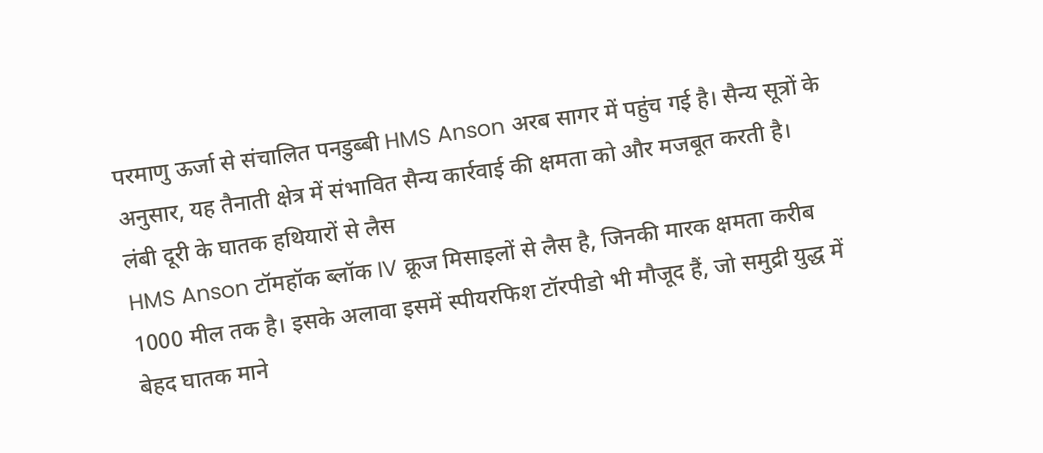परमाणु ऊर्जा से संचालित पनडुब्बी HMS Anson अरब सागर में पहुंच गई है। सैन्य सूत्रों के अनुसार, यह तैनाती क्षेत्र में संभावित सैन्य कार्रवाई की क्षमता को और मजबूत करती है।
लंबी दूरी के घातक हथियारों से लैस
HMS Anson टॉमहॉक ब्लॉक IV क्रूज मिसाइलों से लैस है, जिनकी मारक क्षमता करीब 1000 मील तक है। इसके अलावा इसमें स्पीयरफिश टॉरपीडो भी मौजूद हैं, जो समुद्री युद्ध में बेहद घातक माने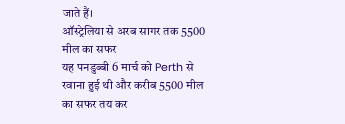जाते हैं।
ऑस्ट्रेलिया से अरब सागर तक 5500 मील का सफर
यह पनडुब्बी 6 मार्च को Perth से रवाना हुई थी और करीब 5500 मील का सफर तय कर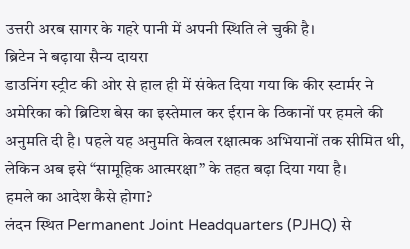उत्तरी अरब सागर के गहरे पानी में अपनी स्थिति ले चुकी है।
ब्रिटेन ने बढ़ाया सैन्य दायरा
डाउनिंग स्ट्रीट की ओर से हाल ही में संकेत दिया गया कि कीर स्टार्मर ने अमेरिका को ब्रिटिश बेस का इस्तेमाल कर ईरान के ठिकानों पर हमले की अनुमति दी है। पहले यह अनुमति केवल रक्षात्मक अभियानों तक सीमित थी, लेकिन अब इसे “सामूहिक आत्मरक्षा” के तहत बढ़ा दिया गया है।
हमले का आदेश कैसे होगा?
लंदन स्थित Permanent Joint Headquarters (PJHQ) से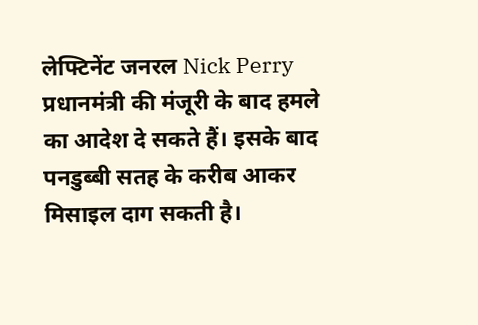लेफ्टिनेंट जनरल Nick Perry प्रधानमंत्री की मंजूरी के बाद हमले का आदेश दे सकते हैं। इसके बाद पनडुब्बी सतह के करीब आकर मिसाइल दाग सकती है।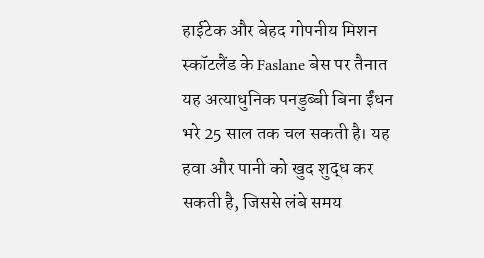हाईटेक और बेहद गोपनीय मिशन
स्कॉटलैंड के Faslane बेस पर तैनात यह अत्याधुनिक पनडुब्बी बिना ईंधन भरे 25 साल तक चल सकती है। यह हवा और पानी को खुद शुद्ध कर सकती है, जिससे लंबे समय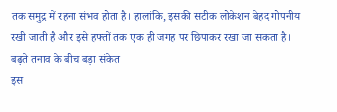तक समुद्र में रहना संभव होता है। हालांकि, इसकी सटीक लोकेशन बेहद गोपनीय रखी जाती है और इसे हफ्तों तक एक ही जगह पर छिपाकर रखा जा सकता है।
बढ़ते तनाव के बीच बड़ा संकेत
इस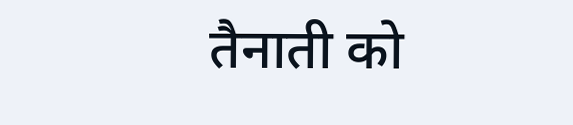तैनाती को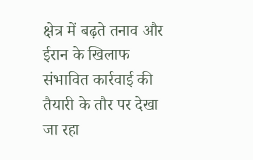क्षेत्र में बढ़ते तनाव और ईरान के खिलाफ संभावित कार्रवाई की तैयारी के तौर पर देखा जा रहा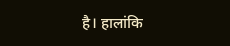है। हालांकि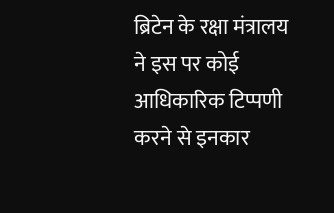ब्रिटेन के रक्षा मंत्रालय ने इस पर कोई आधिकारिक टिप्पणी करने से इनकार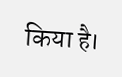किया है।